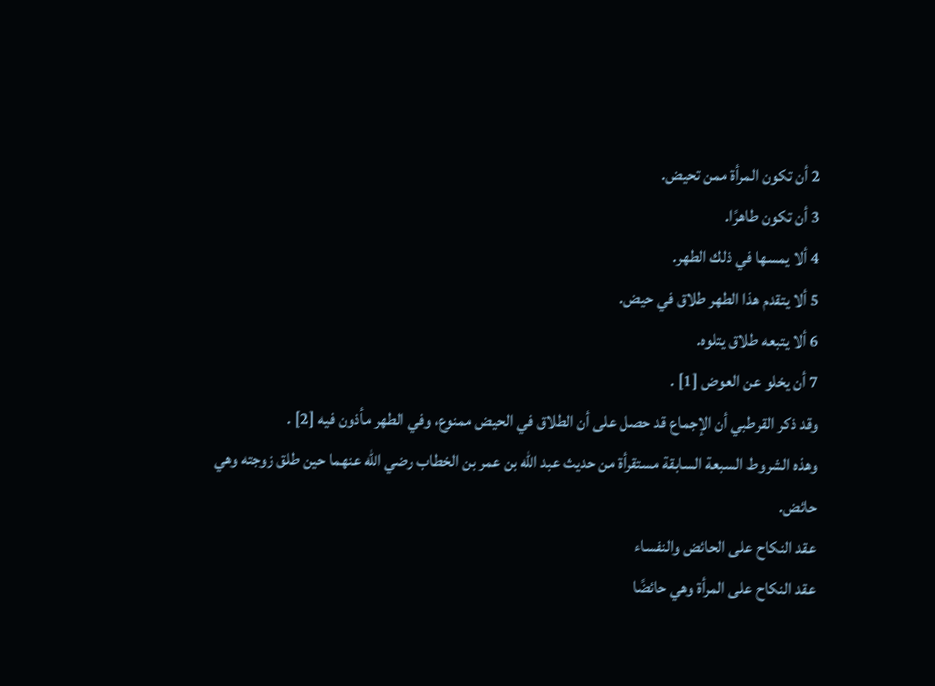2 أن تكون المرأة ممن تحيض.
3 أن تكون طاهرًا.
4 ألا يمسها في ذلك الطهر.
5 ألا يتقدم هذا الطهر طلاق في حيض.
6 ألا يتبعه طلاق يتلوه.
7 أن يخلو عن العوض [1] .
وقد ذكر القرطبي أن الإجماع قد حصل على أن الطلاق في الحيض ممنوع، وفي الطهر مأذون فيه [2] .
وهذه الشروط السبعة السابقة مستقرأة من حديث عبد الله بن عمر بن الخطاب رضي الله عنهما حين طلق زوجته وهي حائض.
عقد النكاح على الحائض والنفساء
عقد النكاح على المرأة وهي حائضًا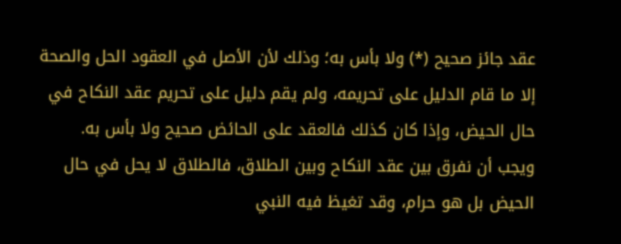عقد جائز صحيح (*) ولا بأس به؛ وذلك لأن الأصل في العقود الحل والصحة إلا ما قام الدليل على تحريمه، ولم يقم دليل على تحريم عقد النكاح في حال الحيض، وإذا كان كذلك فالعقد على الحائض صحيح ولا بأس به.
ويجب أن نفرق بين عقد النكاح وبين الطلاق، فالطلاق لا يحل في حال الحيض بل هو حرام، وقد تغيظ فيه النبي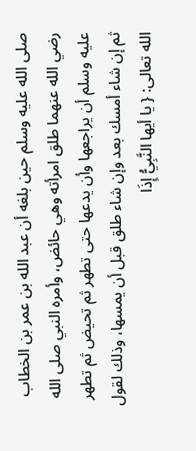صلى الله عليه وسلم حين بلغه أن عبد الله بن عمر بن الخطاب رضي الله عنهما طلق امرأته وهي حائض، وأمره النبي صلى الله عليه وسلم أن يراجعها وأن يدعها حتى تطهر ثم تحيض ثم تطهر ثم إن شاء أمسك بعد وإن شاء طلق قبل أن يمسها، وذلك لقول الله تعالى: { يا أيها النَّبِيُّ إِذَا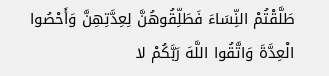طَلَّقْتُمْ النِّسَاءَ فَطَلِّقُوهُنَّ لِعِدَّتِهِنَّ وَأَحْصُوا الْعِدَّةَ وَاتَّقُوا اللَّهَ رَبَّكُمْ لا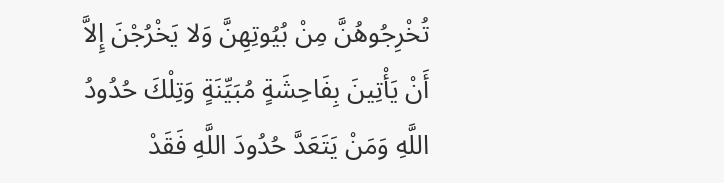تُخْرِجُوهُنَّ مِنْ بُيُوتِهِنَّ وَلا يَخْرُجْنَ إِلاَّ أَنْ يَأْتِينَ بِفَاحِشَةٍ مُبَيِّنَةٍ وَتِلْكَ حُدُودُ اللَّهِ وَمَنْ يَتَعَدَّ حُدُودَ اللَّهِ فَقَدْ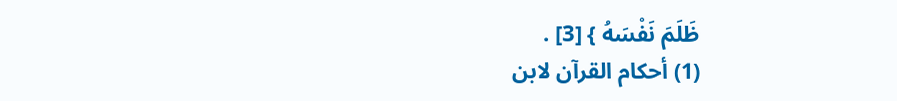ظَلَمَ نَفْسَهُ } [3] .
(1) أحكام القرآن لابن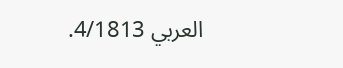العربي 4/1813.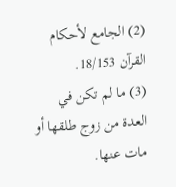(2) الجامع لأحكام القرآن 18/153.
(3) ما لم تكن في العدة من زوج طلقها أو مات عنها.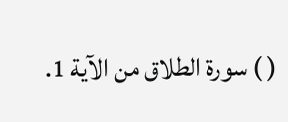( ) سورة الطلاق من الآية 1.